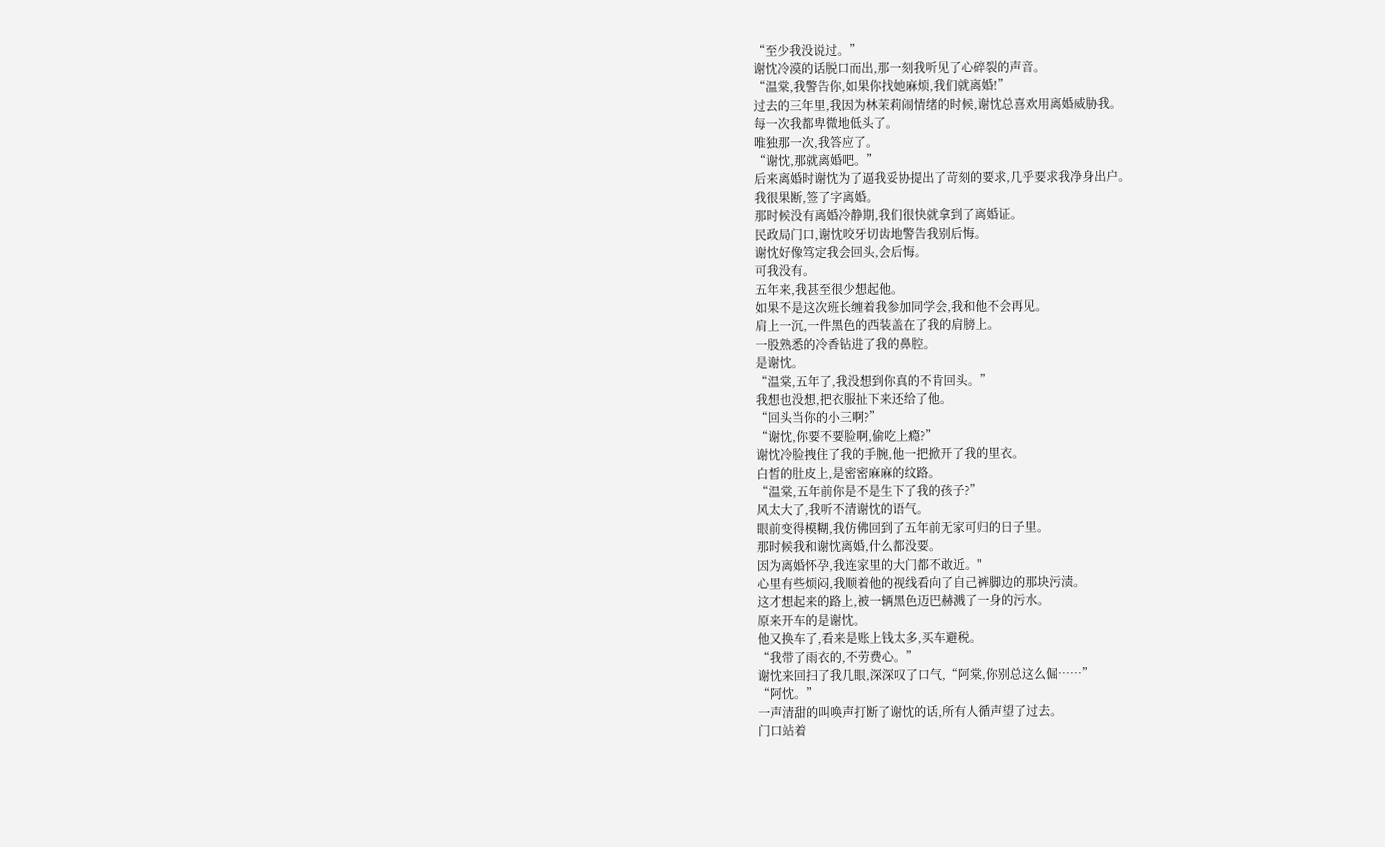“至少我没说过。”
谢忱冷漠的话脱口而出,那一刻我听见了心碎裂的声音。
“温棠,我警告你,如果你找她麻烦,我们就离婚!”
过去的三年里,我因为林茉莉闹情绪的时候,谢忱总喜欢用离婚威胁我。
每一次我都卑微地低头了。
唯独那一次,我答应了。
“谢忱,那就离婚吧。”
后来离婚时谢忱为了逼我妥协提出了苛刻的要求,几乎要求我净身出户。
我很果断,签了字离婚。
那时候没有离婚冷静期,我们很快就拿到了离婚证。
民政局门口,谢忱咬牙切齿地警告我别后悔。
谢忱好像笃定我会回头,会后悔。
可我没有。
五年来,我甚至很少想起他。
如果不是这次班长缠着我参加同学会,我和他不会再见。
肩上一沉,一件黑色的西装盖在了我的肩膀上。
一股熟悉的冷香钻进了我的鼻腔。
是谢忱。
“温棠,五年了,我没想到你真的不肯回头。”
我想也没想,把衣服扯下来还给了他。
“回头当你的小三啊?”
“谢忱,你要不要脸啊,偷吃上瘾?”
谢忱冷脸拽住了我的手腕,他一把掀开了我的里衣。
白皙的肚皮上,是密密麻麻的纹路。
“温棠,五年前你是不是生下了我的孩子?”
风太大了,我听不清谢忱的语气。
眼前变得模糊,我仿佛回到了五年前无家可归的日子里。
那时候我和谢忱离婚,什么都没要。
因为离婚怀孕,我连家里的大门都不敢近。"
心里有些烦闷,我顺着他的视线看向了自己裤脚边的那块污渍。
这才想起来的路上,被一辆黑色迈巴赫溅了一身的污水。
原来开车的是谢忱。
他又换车了,看来是账上钱太多,买车避税。
“我带了雨衣的,不劳费心。”
谢忱来回扫了我几眼,深深叹了口气,“阿棠,你别总这么倔……”
“阿忱。”
一声清甜的叫唤声打断了谢忱的话,所有人循声望了过去。
门口站着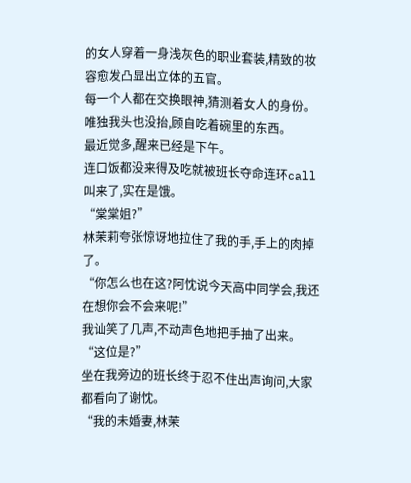的女人穿着一身浅灰色的职业套装,精致的妆容愈发凸显出立体的五官。
每一个人都在交换眼神,猜测着女人的身份。
唯独我头也没抬,顾自吃着碗里的东西。
最近觉多,醒来已经是下午。
连口饭都没来得及吃就被班长夺命连环call叫来了,实在是饿。
“棠棠姐?”
林茉莉夸张惊讶地拉住了我的手,手上的肉掉了。
“你怎么也在这?阿忱说今天高中同学会,我还在想你会不会来呢!”
我讪笑了几声,不动声色地把手抽了出来。
“这位是?”
坐在我旁边的班长终于忍不住出声询问,大家都看向了谢忱。
“我的未婚妻,林茉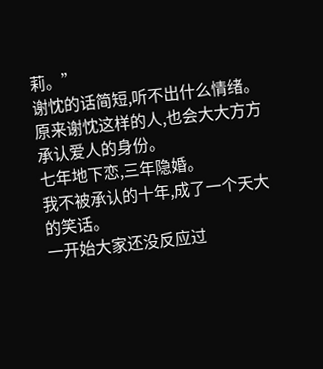莉。”
谢忱的话简短,听不出什么情绪。
原来谢忱这样的人,也会大大方方承认爱人的身份。
七年地下恋,三年隐婚。
我不被承认的十年,成了一个天大的笑话。
一开始大家还没反应过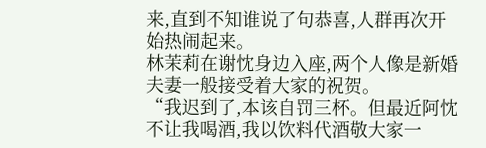来,直到不知谁说了句恭喜,人群再次开始热闹起来。
林茉莉在谢忱身边入座,两个人像是新婚夫妻一般接受着大家的祝贺。
“我迟到了,本该自罚三杯。但最近阿忱不让我喝酒,我以饮料代酒敬大家一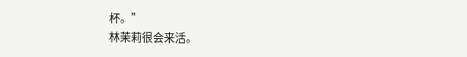杯。”
林茉莉很会来活。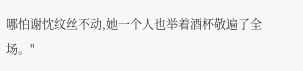哪怕谢忱纹丝不动,她一个人也举着酒杯敬遍了全场。"